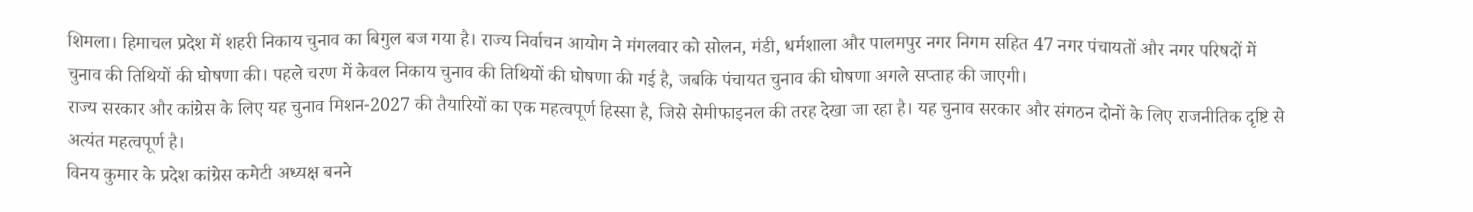शिमला। हिमाचल प्रदेश में शहरी निकाय चुनाव का बिगुल बज गया है। राज्य निर्वाचन आयोग ने मंगलवार को सोलन, मंडी, धर्मशाला और पालमपुर नगर निगम सहित 47 नगर पंचायतों और नगर परिषदों में चुनाव की तिथियों की घोषणा की। पहले चरण में केवल निकाय चुनाव की तिथियों की घोषणा की गई है, जबकि पंचायत चुनाव की घोषणा अगले सप्ताह की जाएगी।
राज्य सरकार और कांग्रेस के लिए यह चुनाव मिशन-2027 की तैयारियों का एक महत्वपूर्ण हिस्सा है, जिसे सेमीफाइनल की तरह देखा जा रहा है। यह चुनाव सरकार और संगठन दोनों के लिए राजनीतिक दृष्टि से अत्यंत महत्वपूर्ण है।
विनय कुमार के प्रदेश कांग्रेस कमेटी अध्यक्ष बनने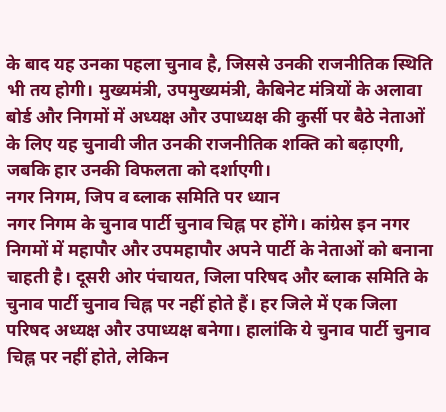के बाद यह उनका पहला चुनाव है, जिससे उनकी राजनीतिक स्थिति भी तय होगी। मुख्यमंत्री, उपमुख्यमंत्री, कैबिनेट मंत्रियों के अलावा बोर्ड और निगमों में अध्यक्ष और उपाध्यक्ष की कुर्सी पर बैठे नेताओं के लिए यह चुनावी जीत उनकी राजनीतिक शक्ति को बढ़ाएगी, जबकि हार उनकी विफलता को दर्शाएगी।
नगर निगम, जिप व ब्लाक समिति पर ध्यान
नगर निगम के चुनाव पार्टी चुनाव चिह्न पर होंगे। कांग्रेस इन नगर निगमों में महापौर और उपमहापौर अपने पार्टी के नेताओं को बनाना चाहती है। दूसरी ओर पंचायत, जिला परिषद और ब्लाक समिति के चुनाव पार्टी चुनाव चिह्न पर नहीं होते हैं। हर जिले में एक जिला परिषद अध्यक्ष और उपाध्यक्ष बनेगा। हालांकि ये चुनाव पार्टी चुनाव चिह्न पर नहीं होते, लेकिन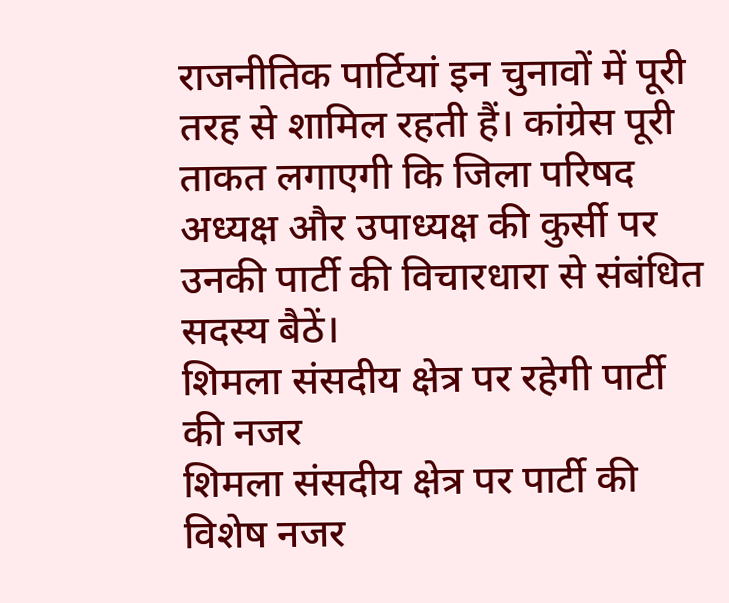राजनीतिक पार्टियां इन चुनावों में पूरी तरह से शामिल रहती हैं। कांग्रेस पूरी ताकत लगाएगी कि जिला परिषद अध्यक्ष और उपाध्यक्ष की कुर्सी पर उनकी पार्टी की विचारधारा से संबंधित सदस्य बैठें।
शिमला संसदीय क्षेत्र पर रहेगी पार्टी की नजर
शिमला संसदीय क्षेत्र पर पार्टी की विशेष नजर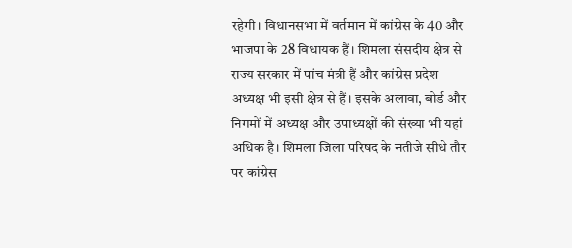रहेगी। विधानसभा में वर्तमान में कांग्रेस के 40 और भाजपा के 28 विधायक हैं। शिमला संसदीय क्षेत्र से राज्य सरकार में पांच मंत्री हैं और कांग्रेस प्रदेश अध्यक्ष भी इसी क्षेत्र से हैं। इसके अलावा, बोर्ड और निगमों में अध्यक्ष और उपाध्यक्षों की संख्या भी यहां अधिक है। शिमला जिला परिषद के नतीजे सीधे तौर पर कांग्रेस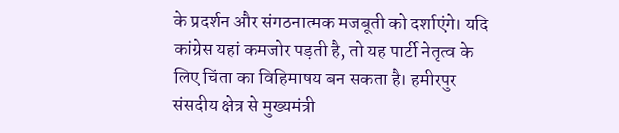के प्रदर्शन और संगठनात्मक मजबूती को दर्शाएंगे। यदि कांग्रेस यहां कमजोर पड़ती है, तो यह पार्टी नेतृत्व के लिए चिंता का विहिमाषय बन सकता है। हमीरपुर संसदीय क्षेत्र से मुख्यमंत्री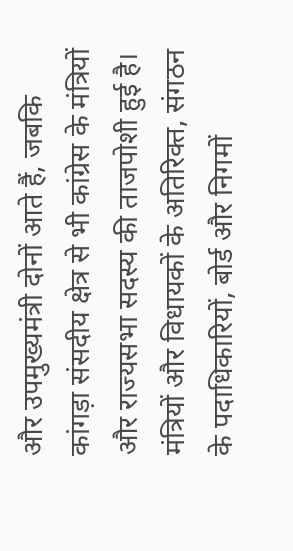और उपमुख्यमंत्री दोनों आते हैं, जबकि कांगड़ा संसदीय क्षेत्र से भी कांग्रेस के मंत्रियों और राज्यसभा सदस्य की ताजपोशी हुई है।
मंत्रियों और विधायकों के अतिरिक्त, संगठन के पदाधिकारियों, बोर्ड और निगमों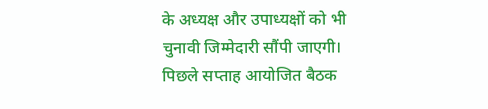के अध्यक्ष और उपाध्यक्षों को भी चुनावी जिम्मेदारी सौंपी जाएगी। पिछले सप्ताह आयोजित बैठक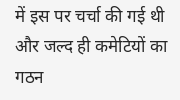में इस पर चर्चा की गई थी और जल्द ही कमेटियों का गठन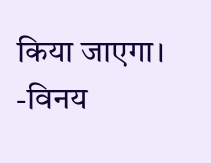किया जाएगा।
-विनय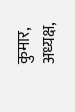कुमार, अध्यक्ष,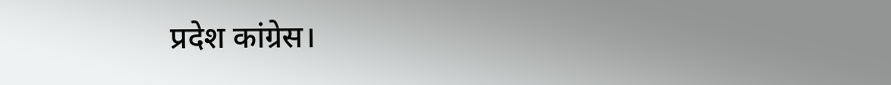प्रदेश कांग्रेस।